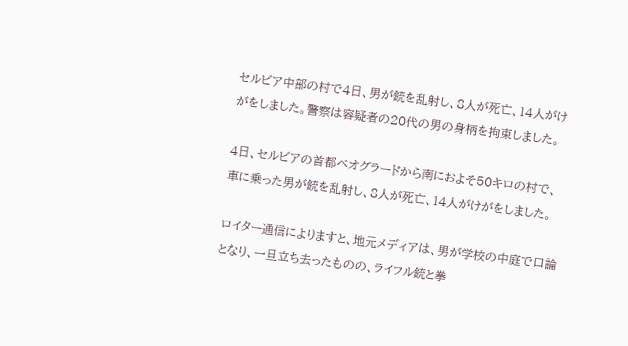セルビア中部の村で4日、男が銃を乱射し、8人が死亡、14人がけがをしました。警察は容疑者の20代の男の身柄を拘束しました。

4日、セルビアの首都ベオグラードから南におよそ50キロの村で、車に乗った男が銃を乱射し、8人が死亡、14人がけがをしました。

ロイター通信によりますと、地元メディアは、男が学校の中庭で口論となり、一旦立ち去ったものの、ライフル銃と拳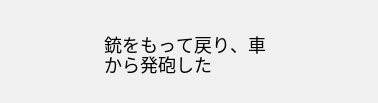銃をもって戻り、車から発砲した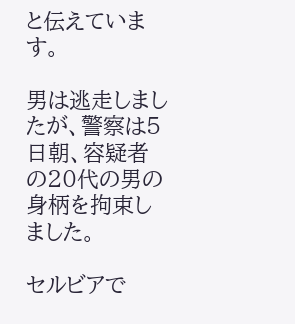と伝えています。

男は逃走しましたが、警察は5日朝、容疑者の20代の男の身柄を拘束しました。

セルビアで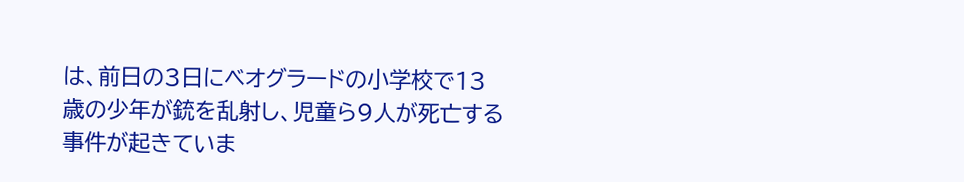は、前日の3日にベオグラードの小学校で13歳の少年が銃を乱射し、児童ら9人が死亡する事件が起きていま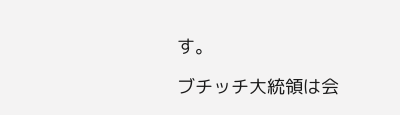す。

ブチッチ大統領は会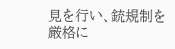見を行い、銃規制を厳格に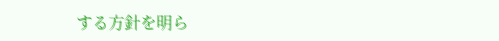する方針を明ら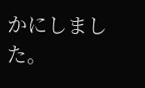かにしました。